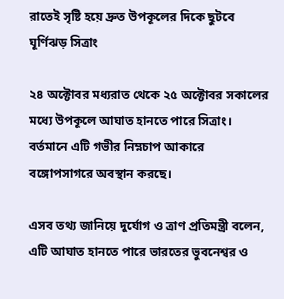রাতেই সৃষ্টি হয়ে দ্রুত উপকূলের দিকে ছুটবে ঘূর্ণিঝড় সিত্রাং

২৪ অক্টোবর মধ্যরাত থেকে ২৫ অক্টোবর সকালের মধ্যে উপকূলে আঘাত হানতে পারে সিত্রাং। বর্তমানে এটি গভীর নিম্নচাপ আকারে বঙ্গোপসাগরে অবস্থান করছে।

এসব তথ্য জানিয়ে দুর্যোগ ও ত্রাণ প্রতিমন্ত্রী বলেন, এটি আঘাত হানতে পারে ভারতের ভুবনেশ্বর ও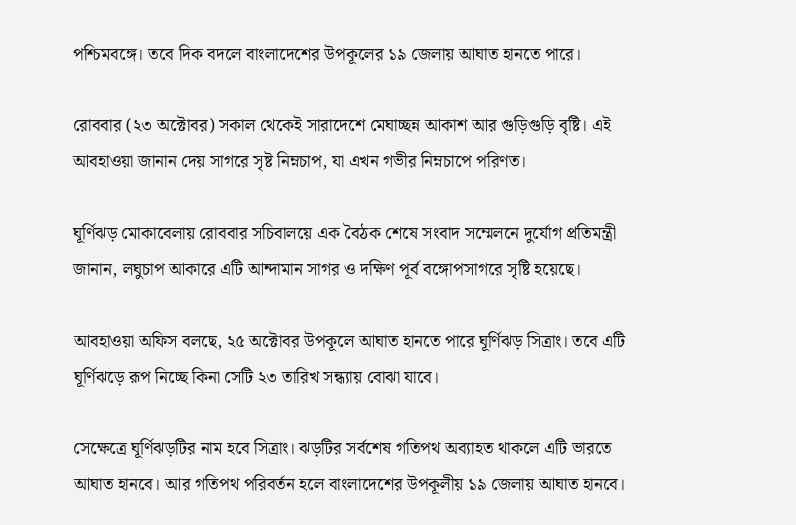পশ্চিমবঙ্গে। তবে দিক বদলে বাংলাদেশের উপকূলের ১৯ জেলায় আঘাত হানতে পারে।

রোববার (২৩ অক্টোবর) সকাল থেকেই সারাদেশে মেঘাচ্ছন্ন আকাশ আর গুড়িগুড়ি বৃষ্টি। এই আবহাওয়া জানান দেয় সাগরে সৃষ্ট নিম্নচাপ, যা এখন গভীর নিম্নচাপে পরিণত।

ঘূর্ণিঝড় মোকাবেলায় রোববার সচিবালয়ে এক বৈঠক শেষে সংবাদ সম্মেলনে দুর্যোগ প্রতিমন্ত্রী জানান, লঘুচাপ আকারে এটি আন্দামান সাগর ও দক্ষিণ পূর্ব বঙ্গোপসাগরে সৃষ্টি হয়েছে।

আবহাওয়া অফিস বলছে, ২৫ অক্টোবর উপকূলে আঘাত হানতে পারে ঘূর্ণিঝড় সিত্রাং। তবে এটি ঘূর্ণিঝড়ে রূপ নিচ্ছে কিনা সেটি ২৩ তারিখ সন্ধ্যায় বোঝা যাবে।

সেক্ষেত্রে ঘূর্ণিঝড়টির নাম হবে সিত্রাং। ঝড়টির সর্বশেষ গতিপথ অব্যাহত থাকলে এটি ভারতে আঘাত হানবে। আর গতিপথ পরিবর্তন হলে বাংলাদেশের উপকূলীয় ১৯ জেলায় আঘাত হানবে।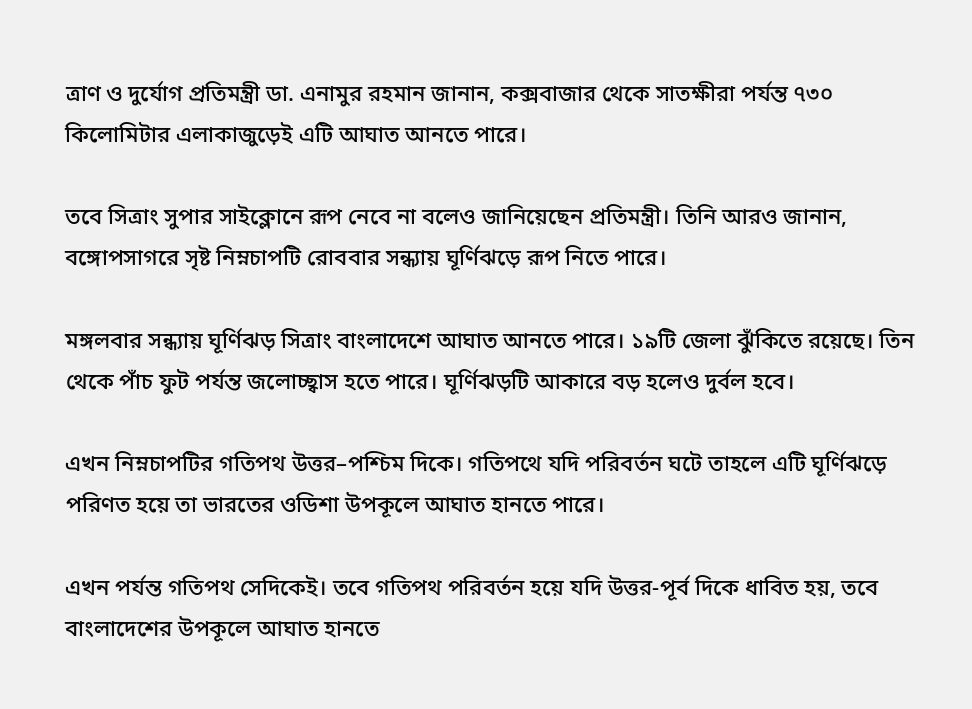ত্রাণ ও দুর্যোগ প্রতিমন্ত্রী ডা. এনামুর রহমান জানান, কক্সবাজার থেকে সাতক্ষীরা পর্যন্ত ৭৩০ কিলোমিটার এলাকাজুড়েই এটি আঘাত আনতে পারে।

তবে সিত্রাং সুপার সাইক্লোনে রূপ নেবে না বলেও জানিয়েছেন প্রতিমন্ত্রী। তিনি আরও জানান, বঙ্গোপসাগরে সৃষ্ট নিম্নচাপটি রোববার সন্ধ্যায় ঘূর্ণিঝড়ে রূপ নিতে পারে।

মঙ্গলবার সন্ধ্যায় ঘূর্ণিঝড় সিত্রাং বাংলাদেশে আঘাত আনতে পারে। ১৯টি জেলা ঝুঁকিতে রয়েছে। তিন থেকে পাঁচ ফুট পর্যন্ত জলোচ্ছ্বাস হতে পারে। ঘূর্ণিঝড়টি আকারে বড় হলেও দুর্বল হবে।

এখন নিম্নচাপটির গতিপথ উত্তর–পশ্চিম দিকে। গতিপথে যদি পরিবর্তন ঘটে তাহলে এটি ঘূর্ণিঝড়ে পরিণত হয়ে তা ভারতের ওডিশা উপকূলে আঘাত হানতে পারে।

এখন পর্যন্ত গতিপথ সেদিকেই। তবে গতিপথ পরিবর্তন হয়ে যদি উত্তর-পূর্ব দিকে ধাবিত হয়, তবে বাংলাদেশের উপকূলে আঘাত হানতে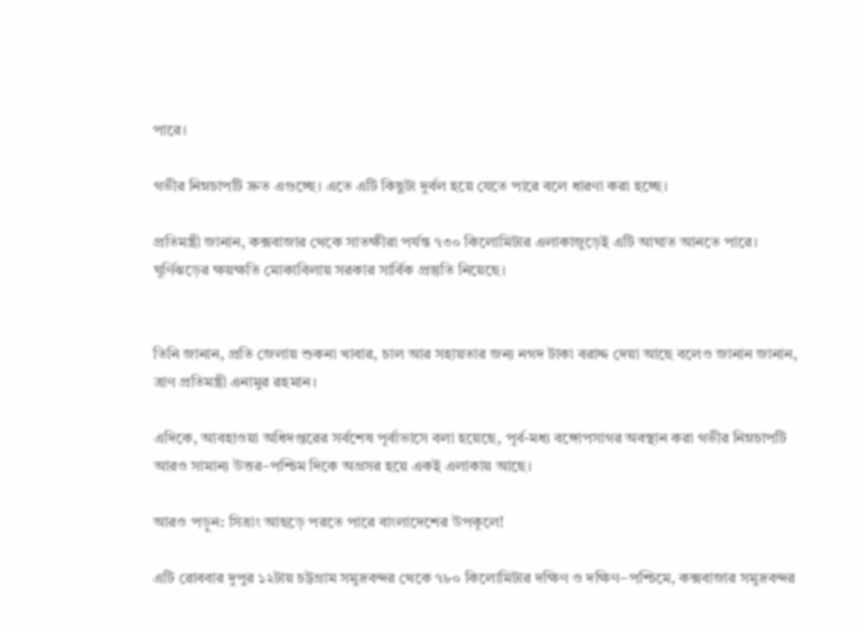পারে।

গভীর নিম্নচাপটি দ্রুত এগুচ্ছে। এতে এটি কিছুটা দুর্বল হয়ে যেতে পারে বলে ধারণা করা হচ্ছে।

প্রতিমন্ত্রী জানান, কক্সবাজার থেকে সাতক্ষীরা পর্যন্ত ৭৩০ কিলোমিটার এলাকাজুড়েই এটি আঘাত আনতে পারে। ঘূর্ণিঝড়ের ক্ষয়ক্ষতি মোকাবিলায় সরকার সার্বিক প্রস্তুতি নিয়েছে।


তিনি জানান, প্রতি জেলায় শুকনা খাবার, চাল আর সহায়তার জন্য নগদ টাকা বরাদ্দ দেয়া আছে বলেও জানান জানান, ত্রাণ প্রতিমন্ত্রী এনামুর রহমান।

এদিকে, আবহাওয়া অধিদপ্তরের সর্বশেষ পূর্বাভাসে বলা হয়েছে, পূর্ব-মধ্য বঙ্গোপসাগর অবস্থান করা গভীর নিম্নচাপটি আরও সামান্য উত্তর–পশ্চিম দিকে অগ্রসর হয়ে একই এলাকায় আছে।

আরও পড়ুন: সিত্রাং আছড়ে পরতে পারে বাংলাদেশের উপকূলে!

এটি রোববার দুপুর ১২টায় চট্টগ্রাম সমুদ্রবন্দর থেকে ৭৮০ কিলোমিটার দক্ষিণ ও দক্ষিণ–পশ্চিমে, কক্সবাজার সমুদ্রবন্দর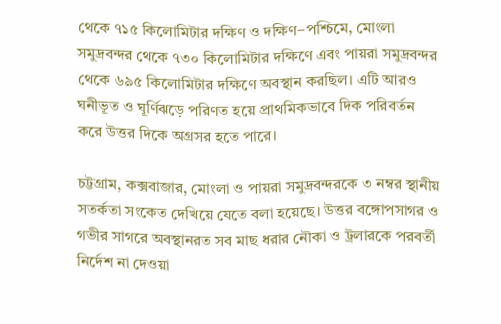থেকে ৭১৫ কিলোমিটার দক্ষিণ ও দক্ষিণ–পশ্চিমে, মোংলা সমুদ্রবন্দর থেকে ৭৩০ কিলোমিটার দক্ষিণে এবং পায়রা সমুদ্রবন্দর থেকে ৬৯৫ কিলোমিটার দক্ষিণে অবস্থান করছিল। এটি আরও ঘনীভূত ও ঘূর্ণিঝড়ে পরিণত হয়ে প্রাথমিকভাবে দিক পরিবর্তন করে উত্তর দিকে অগ্রসর হতে পারে।

চট্টগ্রাম, কক্সবাজার, মোংলা ও পায়রা সমুদ্রবন্দরকে ৩ নম্বর স্থানীয় সতর্কতা সংকেত দেখিয়ে যেতে বলা হয়েছে। উত্তর বঙ্গোপসাগর ও গভীর সাগরে অবস্থানরত সব মাছ ধরার নৌকা ও ট্রলারকে পরবর্তী নির্দেশ না দেওয়া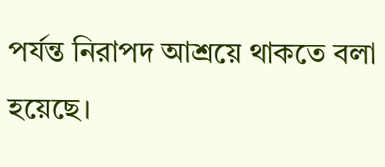পর্যন্ত নিরাপদ আশ্রয়ে থাকতে বলা হয়েছে।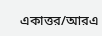একাত্তর/আরএ